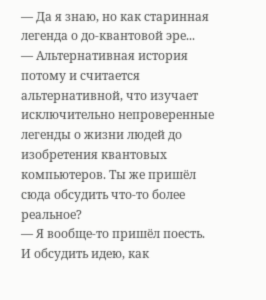— Да я знаю, но как старинная легенда о до-квантовой эре...
— Альтернативная история потому и считается альтернативной, что изучает исключительно непроверенные легенды о жизни людей до изобретения квантовых компьютеров. Ты же пришёл сюда обсудить что-то более реальное?
— Я вообще-то пришёл поесть. И обсудить идею, как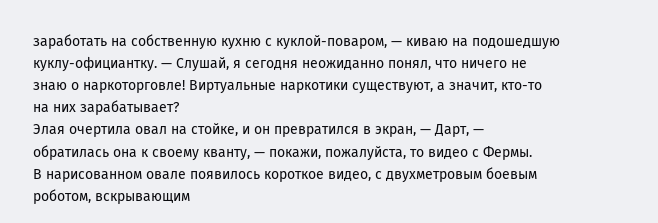заработать на собственную кухню с куклой-поваром, — киваю на подошедшую куклу-официантку. — Слушай, я сегодня неожиданно понял, что ничего не знаю о наркоторговле! Виртуальные наркотики существуют, а значит, кто-то на них зарабатывает?
Элая очертила овал на стойке, и он превратился в экран, — Дарт, — обратилась она к своему кванту, — покажи, пожалуйста, то видео с Фермы.
В нарисованном овале появилось короткое видео, с двухметровым боевым роботом, вскрывающим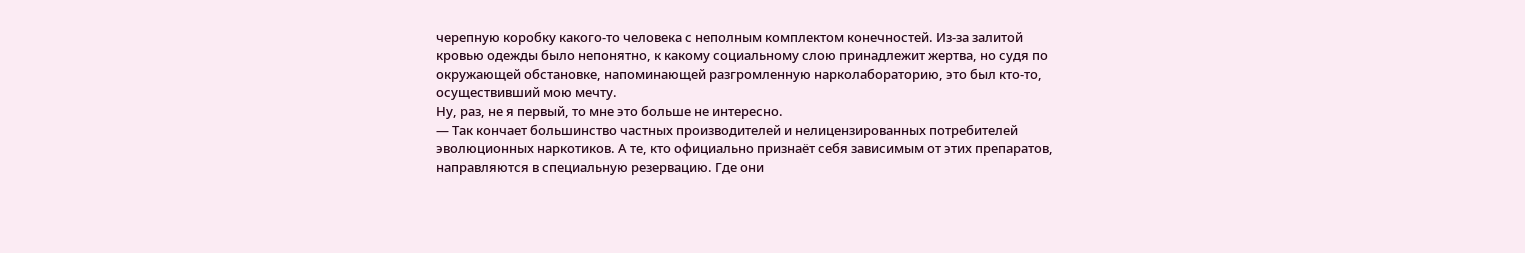черепную коробку какого-то человека с неполным комплектом конечностей. Из-за залитой кровью одежды было непонятно, к какому социальному слою принадлежит жертва, но судя по окружающей обстановке, напоминающей разгромленную нарколабораторию, это был кто-то, осуществивший мою мечту.
Ну, раз, не я первый, то мне это больше не интересно.
— Так кончает большинство частных производителей и нелицензированных потребителей эволюционных наркотиков. А те, кто официально признаёт себя зависимым от этих препаратов, направляются в специальную резервацию. Где они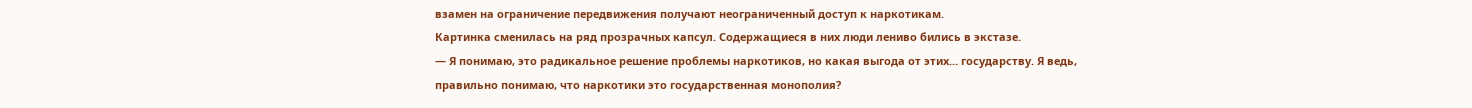взамен на ограничение передвижения получают неограниченный доступ к наркотикам.
Картинка сменилась на ряд прозрачных капсул. Содержащиеся в них люди лениво бились в экстазе.
— Я понимаю, это радикальное решение проблемы наркотиков, но какая выгода от этих... государству. Я ведь, правильно понимаю, что наркотики это государственная монополия?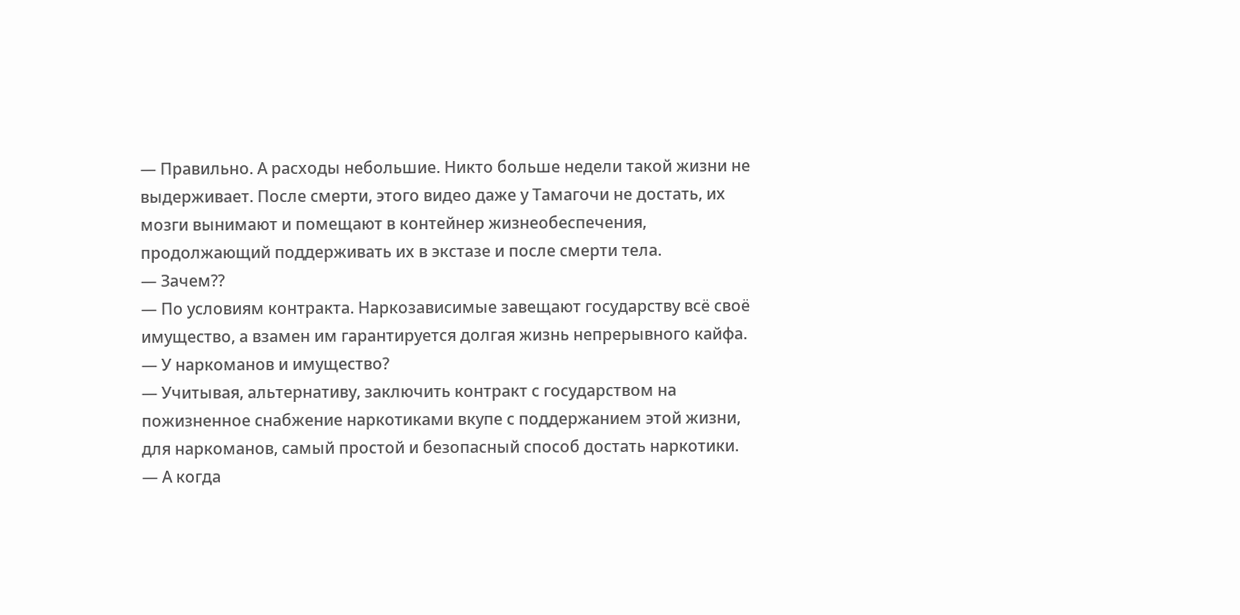— Правильно. А расходы небольшие. Никто больше недели такой жизни не выдерживает. После смерти, этого видео даже у Тамагочи не достать, их мозги вынимают и помещают в контейнер жизнеобеспечения, продолжающий поддерживать их в экстазе и после смерти тела.
— Зачем??
— По условиям контракта. Наркозависимые завещают государству всё своё имущество, а взамен им гарантируется долгая жизнь непрерывного кайфа.
— У наркоманов и имущество?
— Учитывая, альтернативу, заключить контракт с государством на пожизненное снабжение наркотиками вкупе с поддержанием этой жизни, для наркоманов, самый простой и безопасный способ достать наркотики.
— А когда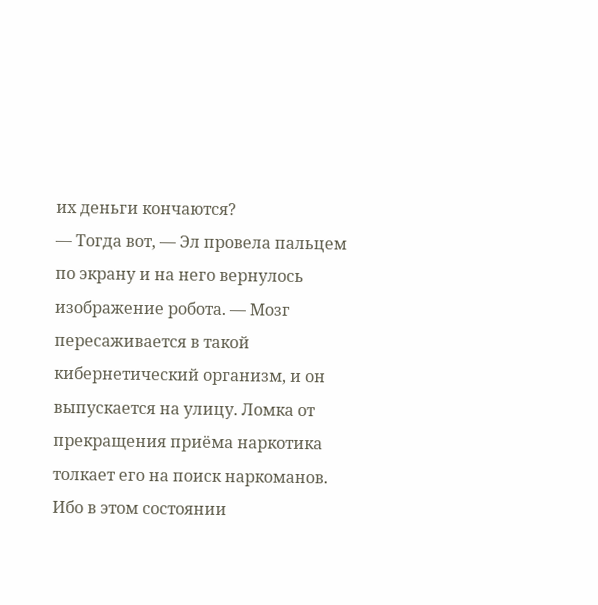их деньги кончаются?
— Тогда вот, — Эл провела пальцем по экрану и на него вернулось изображение робота. — Мозг пересаживается в такой кибернетический организм, и он выпускается на улицу. Ломка от прекращения приёма наркотика толкает его на поиск наркоманов. Ибо в этом состоянии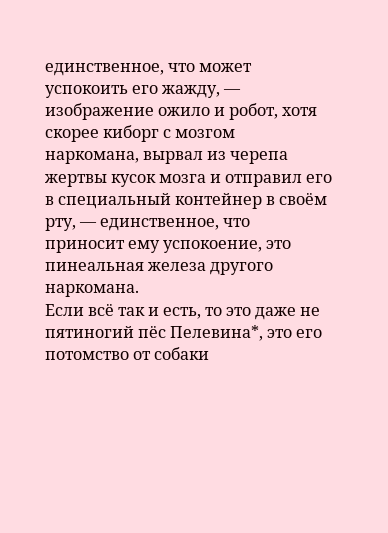единственное, что может успокоить его жажду, — изображение ожило и робот, хотя скорее киборг с мозгом наркомана, вырвал из черепа жертвы кусок мозга и отправил его в специальный контейнер в своём рту, — единственное, что приносит ему успокоение, это пинеальная железа другого наркомана.
Если всё так и есть, то это даже не пятиногий пёс Пелевина*, это его потомство от собаки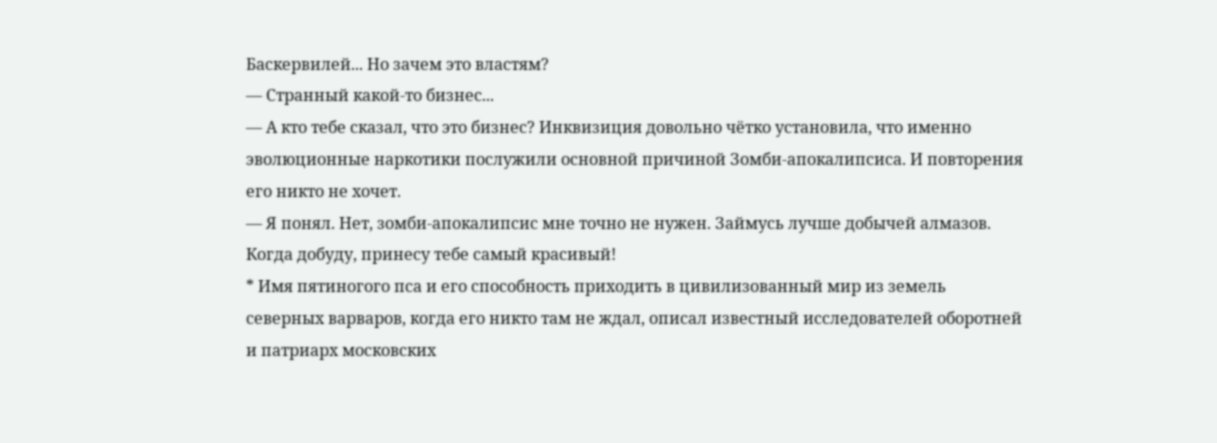Баскервилей... Но зачем это властям?
— Странный какой-то бизнес...
— А кто тебе сказал, что это бизнес? Инквизиция довольно чётко установила, что именно эволюционные наркотики послужили основной причиной Зомби-апокалипсиса. И повторения его никто не хочет.
— Я понял. Нет, зомби-апокалипсис мне точно не нужен. Займусь лучше добычей алмазов. Когда добуду, принесу тебе самый красивый!
* Имя пятиногого пса и его способность приходить в цивилизованный мир из земель северных варваров, когда его никто там не ждал, описал известный исследователей оборотней и патриарх московских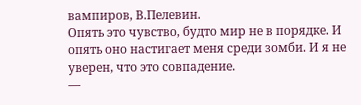вампиров, В.Пелевин.
Опять это чувство, будто мир не в порядке. И опять оно настигает меня среди зомби. И я не уверен, что это совпадение.
—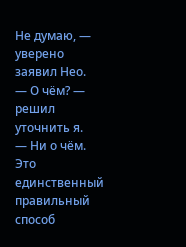Не думаю, — уверено заявил Нео.
— О чём? — решил уточнить я.
— Ни о чём. Это единственный правильный способ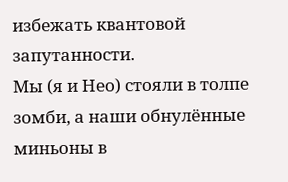избежать квантовой запутанности.
Мы (я и Нео) стояли в толпе зомби, а наши обнулённые миньоны в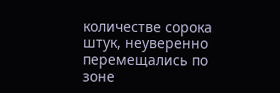количестве сорока штук, неуверенно перемещались по зоне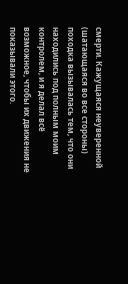смерти. Кажущаяся неуверенной (шатающаяся во все стороны) походка вызывалась тем, что они находились под полным моим контролем, и я делал всё возможное, чтобы их движения не показывали этого.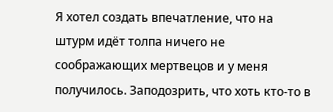Я хотел создать впечатление, что на штурм идёт толпа ничего не соображающих мертвецов и у меня получилось. Заподозрить, что хоть кто-то в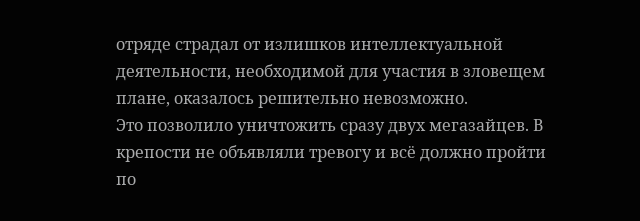отряде страдал от излишков интеллектуальной деятельности, необходимой для участия в зловещем плане, оказалось решительно невозможно.
Это позволило уничтожить сразу двух мегазайцев. В крепости не объявляли тревогу и всё должно пройти по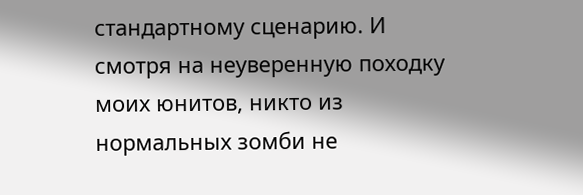стандартному сценарию. И смотря на неуверенную походку моих юнитов, никто из нормальных зомби не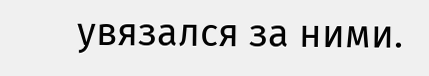увязался за ними.